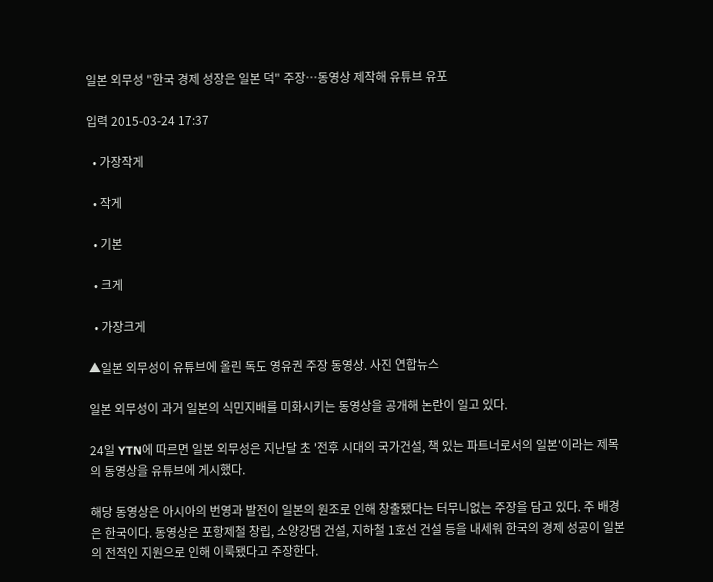일본 외무성 "한국 경제 성장은 일본 덕" 주장…동영상 제작해 유튜브 유포

입력 2015-03-24 17:37

  • 가장작게

  • 작게

  • 기본

  • 크게

  • 가장크게

▲일본 외무성이 유튜브에 올린 독도 영유권 주장 동영상. 사진 연합뉴스

일본 외무성이 과거 일본의 식민지배를 미화시키는 동영상을 공개해 논란이 일고 있다.

24일 YTN에 따르면 일본 외무성은 지난달 초 '전후 시대의 국가건설, 책 있는 파트너로서의 일본'이라는 제목의 동영상을 유튜브에 게시했다.

해당 동영상은 아시아의 번영과 발전이 일본의 원조로 인해 창출됐다는 터무니없는 주장을 담고 있다. 주 배경은 한국이다. 동영상은 포항제철 창립, 소양강댐 건설, 지하철 1호선 건설 등을 내세워 한국의 경제 성공이 일본의 전적인 지원으로 인해 이룩됐다고 주장한다.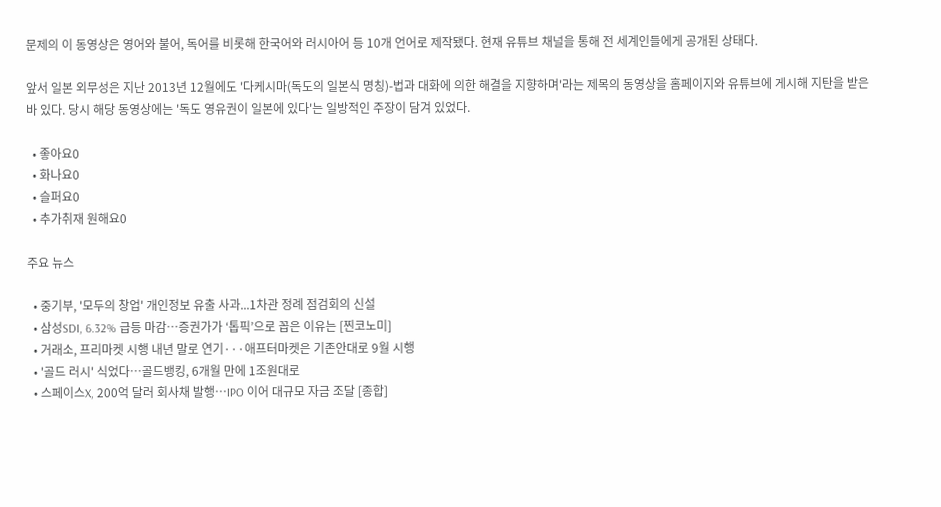문제의 이 동영상은 영어와 불어, 독어를 비롯해 한국어와 러시아어 등 10개 언어로 제작됐다. 현재 유튜브 채널을 통해 전 세계인들에게 공개된 상태다.

앞서 일본 외무성은 지난 2013년 12월에도 '다케시마(독도의 일본식 명칭)-법과 대화에 의한 해결을 지향하며'라는 제목의 동영상을 홈페이지와 유튜브에 게시해 지탄을 받은 바 있다. 당시 해당 동영상에는 '독도 영유권이 일본에 있다'는 일방적인 주장이 담겨 있었다.

  • 좋아요0
  • 화나요0
  • 슬퍼요0
  • 추가취재 원해요0

주요 뉴스

  • 중기부, '모두의 창업' 개인정보 유출 사과...1차관 정례 점검회의 신설
  • 삼성SDI, 6.32% 급등 마감⋯증권가가 ‘톱픽’으로 꼽은 이유는 [찐코노미]
  • 거래소, 프리마켓 시행 내년 말로 연기···애프터마켓은 기존안대로 9월 시행
  • '골드 러시' 식었다…골드뱅킹, 6개월 만에 1조원대로
  • 스페이스X, 200억 달러 회사채 발행⋯IPO 이어 대규모 자금 조달 [종합]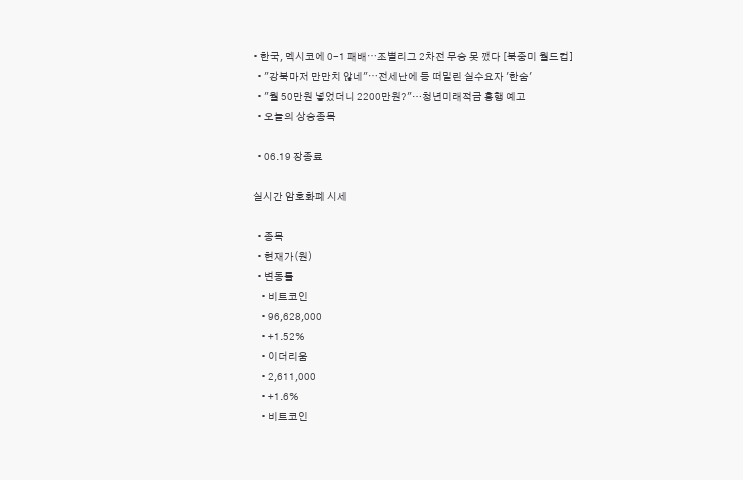• 한국, 멕시코에 0-1 패배⋯조별리그 2차전 무승 못 깼다 [북중미 월드컵]
  • "강북마저 만만치 않네"⋯전세난에 등 떠밀린 실수요자 '한숨'
  • "월 50만원 넣었더니 2200만원?"…청년미래적금 흥행 예고
  • 오늘의 상승종목

  • 06.19 장종료

실시간 암호화폐 시세

  • 종목
  • 현재가(원)
  • 변동률
    • 비트코인
    • 96,628,000
    • +1.52%
    • 이더리움
    • 2,611,000
    • +1.6%
    • 비트코인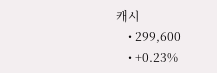캐시
    • 299,600
    • +0.23%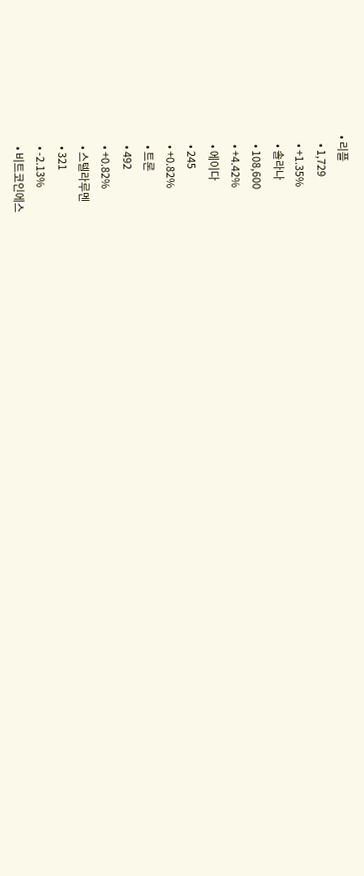• 리플
    • 1,729
    • +1.35%
    • 솔라나
    • 108,600
    • +4.42%
    • 에이다
    • 245
    • +0.82%
    • 트론
    • 492
    • +0.82%
    • 스텔라루멘
    • 321
    • -2.13%
    • 비트코인에스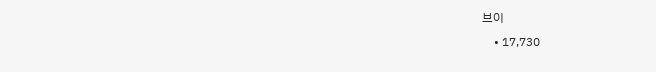브이
    • 17,730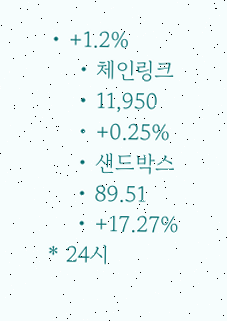• +1.2%
    • 체인링크
    • 11,950
    • +0.25%
    • 샌드박스
    • 89.51
    • +17.27%
* 24시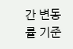간 변동률 기준